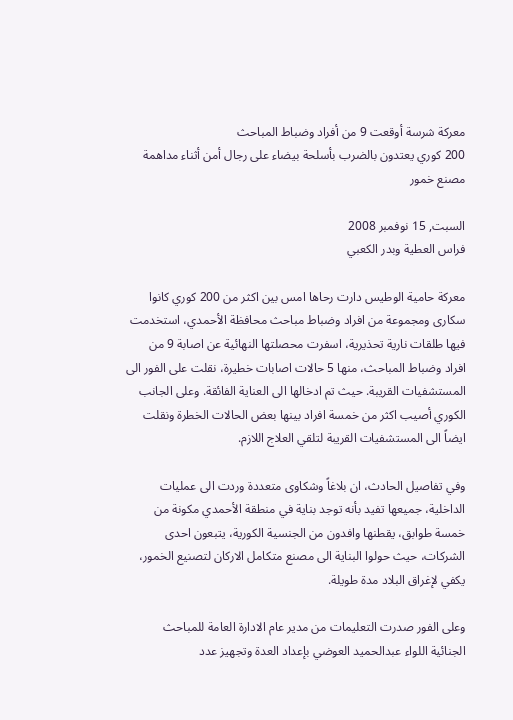معركة شرسة أوقعت 9 من أفراد وضباط المباحث
200 كوري يعتدون بالضرب بأسلحة بيضاء على رجال أمن أثناء مداهمة مصنع خمور

السبت, 15 نوفمبر 2008
فراس العطية وبدر الكعبي

معركة حامية الوطيس دارت رحاها امس بين اكثر من 200 كوري كانوا سكارى ومجموعة من افراد وضباط مباحث محافظة الأحمدي، استخدمت فيها طلقات نارية تحذيرية، اسفرت محصلتها النهائية عن اصابة 9 من افراد وضباط المباحث، منها 5 حالات اصابات خطيرة، نقلت على الفور الى المستشفيات القريبة. حيث تم ادخالها الى العناية الفائقة. وعلى الجانب الكوري أصيب اكثر من خمسة افراد بينها بعض الحالات الخطرة ونقلت ايضاً الى المستشفيات القريبة لتلقي العلاج اللازم.

وفي تفاصيل الحادث، ان بلاغاً وشكاوى متعددة وردت الى عمليات الداخلية، جميعها تفيد بأنه توجد بناية في منطقة الأحمدي مكونة من خمسة طوابق، يقطنها وافدون من الجنسية الكورية، يتبعون احدى الشركات، حيث حولوا البناية الى مصنع متكامل الاركان لتصنيع الخمور، يكفي لإغراق البلاد مدة طويلة.

وعلى الفور صدرت التعليمات من مدير عام الادارة العامة للمباحث الجنائية اللواء عبدالحميد العوضي بإعداد العدة وتجهيز عدد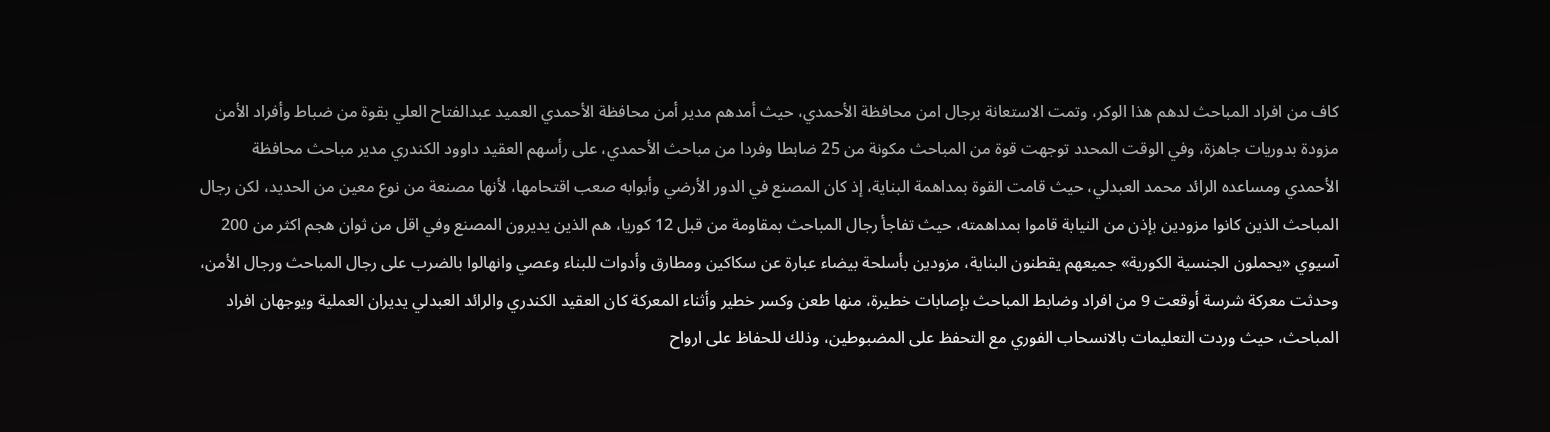كاف من افراد المباحث لدهم هذا الوكر، وتمت الاستعانة برجال امن محافظة الأحمدي، حيث أمدهم مدير أمن محافظة الأحمدي العميد عبدالفتاح العلي بقوة من ضباط وأفراد الأمن مزودة بدوريات جاهزة، وفي الوقت المحدد توجهت قوة من المباحث مكونة من 25 ضابطا وفردا من مباحث الأحمدي، على رأسهم العقيد داوود الكندري مدير مباحث محافظة الأحمدي ومساعده الرائد محمد العبدلي، حيث قامت القوة بمداهمة البناية، إذ كان المصنع في الدور الأرضي وأبوابه صعب اقتحامها، لأنها مصنعة من نوع معين من الحديد، لكن رجال المباحث الذين كانوا مزودين بإذن من النيابة قاموا بمداهمته، حيث تفاجأ رجال المباحث بمقاومة من قبل 12 كوريا، هم الذين يديرون المصنع وفي اقل من ثوان هجم اكثر من 200 آسيوي «يحملون الجنسية الكورية» جميعهم يقطنون البناية، مزودين بأسلحة بيضاء عبارة عن سكاكين ومطارق وأدوات للبناء وعصي وانهالوا بالضرب على رجال المباحث ورجال الأمن، وحدثت معركة شرسة أوقعت 9 من افراد وضابط المباحث بإصابات خطيرة، منها طعن وكسر خطير وأثناء المعركة كان العقيد الكندري والرائد العبدلي يديران العملية ويوجهان افراد المباحث، حيث وردت التعليمات بالانسحاب الفوري مع التحفظ على المضبوطين، وذلك للحفاظ على ارواح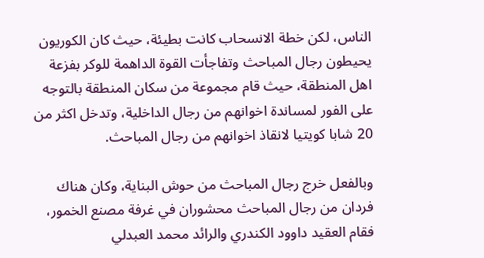الناس، لكن خطة الانسحاب كانت بطيئة، حيث كان الكوريون يحيطون رجال المباحث وتفاجأت القوة الداهمة للوكر بفزعة اهل المنطقة، حيث قام مجموعة من سكان المنطقة بالتوجه على الفور لمساندة اخوانهم من رجال الداخلية، وتدخل اكثر من 20 شابا كويتيا لانقاذ اخوانهم من رجال المباحث.

وبالفعل خرج رجال المباحث من حوش البناية، وكان هناك فردان من رجال المباحث محشوران في غرفة مصنع الخمور، فقام العقيد داوود الكندري والرائد محمد العبدلي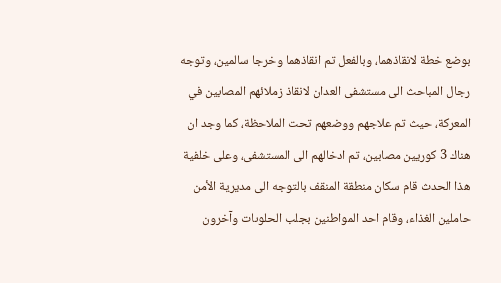بوضع خطة لانقاذهما، وبالفعل تم انقاذهما وخرجا سالمين، وتوجه رجال المباحث الى مستشفى العدان لانقاذ زملائهم المصابين في المعركة، حيث تم علاجهم ووضعهم تحت الملاحظة، كما وجد ان هناك 3 كوريين مصابين، تم ادخالهم الى المستشفى، وعلى خلفية هذا الحدث قام سكان منطقة المنقف بالتوجه الى مديرية الأمن حاملين الغذاء، وقام احد المواطنين بجلب الحلوىات وآخرون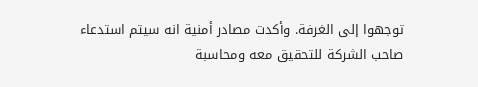توجهوا إلى الغرفة. وأكدت مصادر أمنية انه سيتم استدعاء صاحب الشركة للتحقيق معه ومحاسبة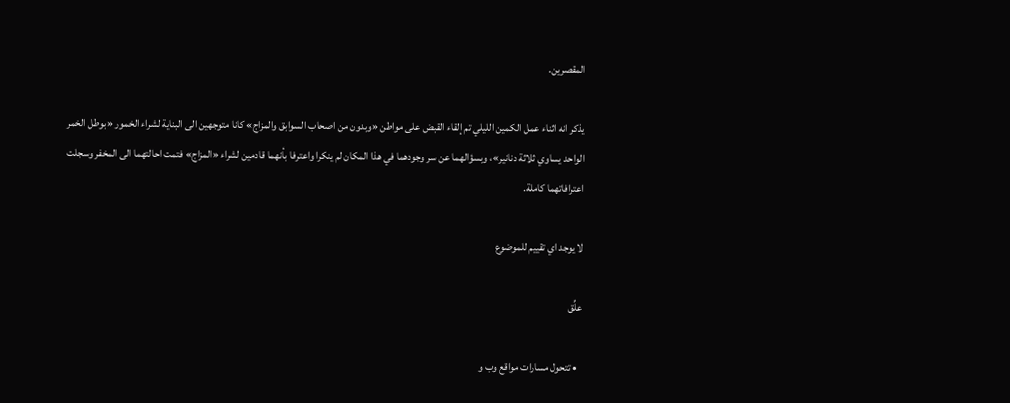المقصرين.

يذكر انه اثناء عمل الكمين الليلي تم إلقاء القبض على مواطن «وبدون من اصحاب السوابق والمزاج» كانا متوجهين الى البناية لشراء الخمور «بوطل الخمر الواحد يساوي ثلاثة دنانير»، وبسؤالهما عن سر وجودهما في هذا المكان لم ينكرا واعترفا بأنهما قادمين لشراء «المزاج» فتمت احالتهما الى المخفر وسجلت اعترافاتهما كاملة.

لا يوجد اي تقييم للموضوع

علِّق

  • تتحول مسارات مواقع وب و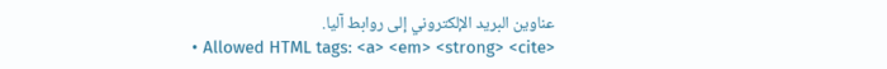عناوين البريد الإلكتروني إلى روابط آليا.
  • Allowed HTML tags: <a> <em> <strong> <cite>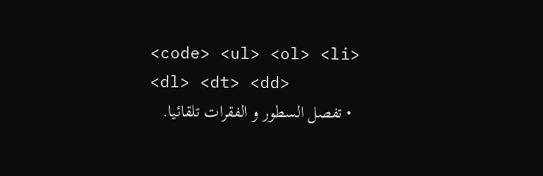<code> <ul> <ol> <li> <dl> <dt> <dd>
  • تفصل السطور و الفقرات تلقائيا.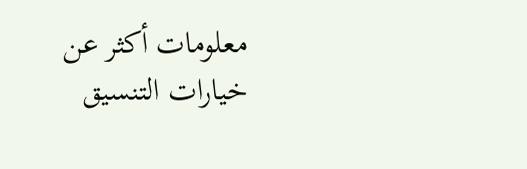معلومات أكثر عن خيارات التنسيق